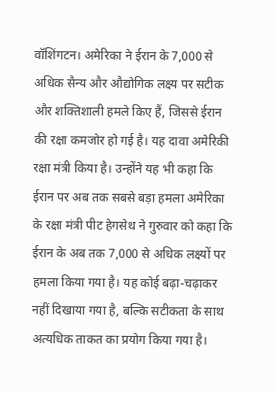वॉशिंगटन। अमेरिका ने ईरान के 7,000 से अधिक सैन्य और औद्योगिक लक्ष्य पर सटीक और शक्तिशाली हमले किए हैं, जिससे ईरान की रक्षा कमजोर हो गई है। यह दावा अमेरिकी रक्षा मंत्री किया है। उन्होंने यह भी कहा कि ईरान पर अब तक सबसे बड़ा हमला अमेरिका के रक्षा मंत्री पीट हेगसेथ ने गुरुवार को कहा कि ईरान के अब तक 7,000 से अधिक लक्ष्यों पर हमला किया गया है। यह कोई बढ़ा-चढ़ाकर नहीं दिखाया गया है, बल्कि सटीकता के साथ अत्यधिक ताकत का प्रयोग किया गया है।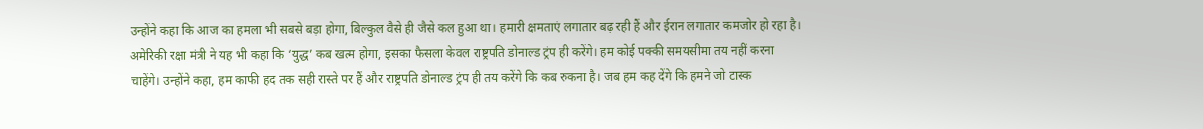उन्होंने कहा कि आज का हमला भी सबसे बड़ा होगा, बिल्कुल वैसे ही जैसे कल हुआ था। हमारी क्षमताएं लगातार बढ़ रही हैं और ईरान लगातार कमजोर हो रहा है। अमेरिकी रक्षा मंत्री ने यह भी कहा कि ‘युद्ध’ कब खत्म होगा, इसका फैसला केवल राष्ट्रपति डोनाल्ड ट्रंप ही करेंगे। हम कोई पक्की समयसीमा तय नहीं करना चाहेंगे। उन्होंने कहा, हम काफी हद तक सही रास्ते पर हैं और राष्ट्रपति डोनाल्ड ट्रंप ही तय करेंगे कि कब रुकना है। जब हम कह देंगे कि हमने जो टास्क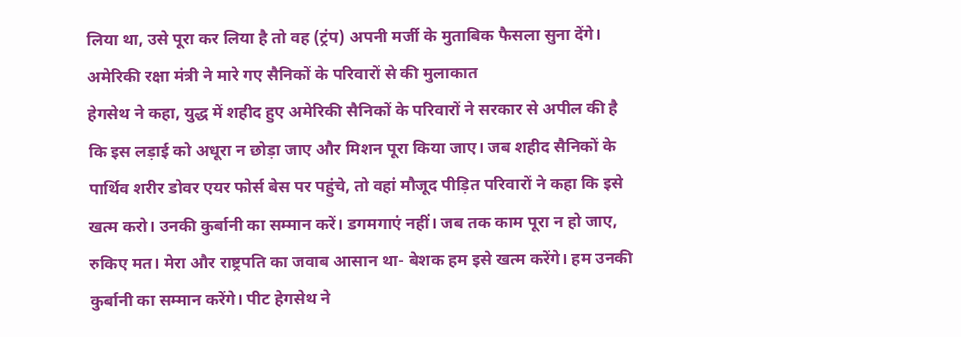लिया था, उसे पूरा कर लिया है तो वह (ट्रंप) अपनी मर्जी के मुताबिक फैसला सुना देंगे।
अमेरिकी रक्षा मंत्री ने मारे गए सैनिकों के परिवारों से की मुलाकात
हेगसेथ ने कहा, युद्ध में शहीद हुए अमेरिकी सैनिकों के परिवारों ने सरकार से अपील की है कि इस लड़ाई को अधूरा न छोड़ा जाए और मिशन पूरा किया जाए। जब शहीद सैनिकों के पार्थिव शरीर डोवर एयर फोर्स बेस पर पहुंचे, तो वहां मौजूद पीड़ित परिवारों ने कहा कि इसे खत्म करो। उनकी कुर्बानी का सम्मान करें। डगमगाएं नहीं। जब तक काम पूरा न हो जाए, रुकिए मत। मेरा और राष्ट्रपति का जवाब आसान था- बेशक हम इसे खत्म करेंगे। हम उनकी कुर्बानी का सम्मान करेंगे। पीट हेगसेथ ने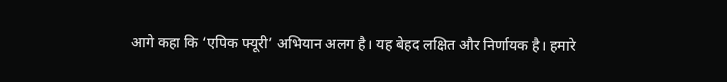आगे कहा कि ‘एपिक फ्यूरी’ अभियान अलग है। यह बेहद लक्षित और निर्णायक है। हमारे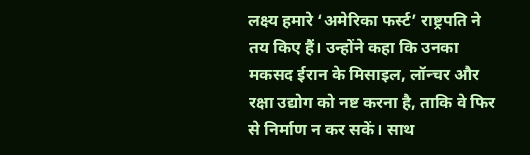लक्ष्य हमारे ‘अमेरिका फर्स्ट’ राष्ट्रपति ने तय किए हैं। उन्होंने कहा कि उनका मकसद ईरान के मिसाइल, लॉन्चर और रक्षा उद्योग को नष्ट करना है, ताकि वे फिर से निर्माण न कर सकें। साथ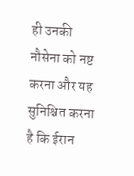ही उनकी नौसेना को नष्ट करना और यह सुनिश्चित करना है कि ईरान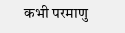कभी परमाणु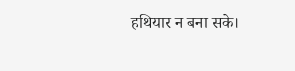हथियार न बना सके।